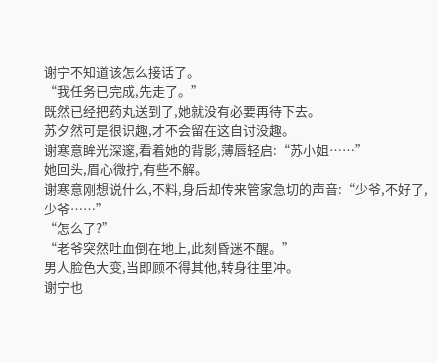谢宁不知道该怎么接话了。
“我任务已完成,先走了。”
既然已经把药丸送到了,她就没有必要再待下去。
苏夕然可是很识趣,才不会留在这自讨没趣。
谢寒意眸光深邃,看着她的背影,薄唇轻启:“苏小姐……”
她回头,眉心微拧,有些不解。
谢寒意刚想说什么,不料,身后却传来管家急切的声音:“少爷,不好了,少爷……”
“怎么了?”
“老爷突然吐血倒在地上,此刻昏迷不醒。”
男人脸色大变,当即顾不得其他,转身往里冲。
谢宁也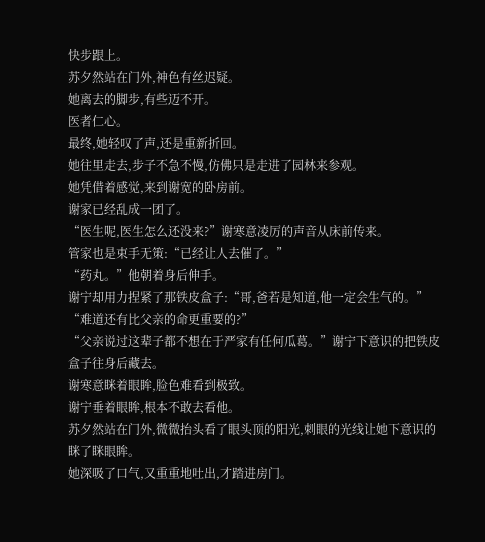快步跟上。
苏夕然站在门外,神色有丝迟疑。
她离去的脚步,有些迈不开。
医者仁心。
最终,她轻叹了声,还是重新折回。
她往里走去,步子不急不慢,仿佛只是走进了园林来参观。
她凭借着感觉,来到谢宽的卧房前。
谢家已经乱成一团了。
“医生呢,医生怎么还没来?”谢寒意凌厉的声音从床前传来。
管家也是束手无策:“已经让人去催了。”
“药丸。”他朝着身后伸手。
谢宁却用力捏紧了那铁皮盒子:“哥,爸若是知道,他一定会生气的。”
“难道还有比父亲的命更重要的?”
“父亲说过这辈子都不想在于严家有任何瓜葛。”谢宁下意识的把铁皮盒子往身后藏去。
谢寒意眯着眼眸,脸色难看到极致。
谢宁垂着眼眸,根本不敢去看他。
苏夕然站在门外,微微抬头看了眼头顶的阳光,刺眼的光线让她下意识的眯了眯眼眸。
她深吸了口气,又重重地吐出,才踏进房门。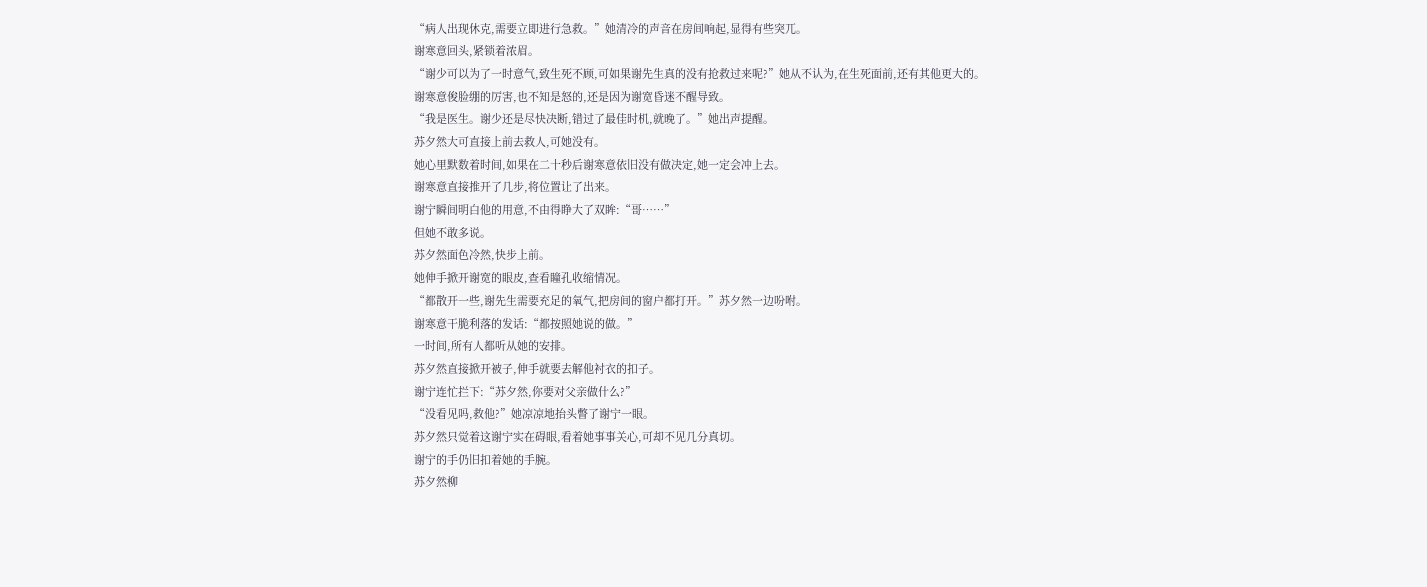“病人出现休克,需要立即进行急救。”她清冷的声音在房间响起,显得有些突兀。
谢寒意回头,紧锁着浓眉。
“谢少可以为了一时意气,致生死不顾,可如果谢先生真的没有抢救过来呢?”她从不认为,在生死面前,还有其他更大的。
谢寒意俊脸绷的厉害,也不知是怒的,还是因为谢宽昏迷不醒导致。
“我是医生。谢少还是尽快决断,错过了最佳时机,就晚了。”她出声提醒。
苏夕然大可直接上前去救人,可她没有。
她心里默数着时间,如果在二十秒后谢寒意依旧没有做决定,她一定会冲上去。
谢寒意直接推开了几步,将位置让了出来。
谢宁瞬间明白他的用意,不由得睁大了双眸:“哥……”
但她不敢多说。
苏夕然面色冷然,快步上前。
她伸手掀开谢宽的眼皮,查看瞳孔收缩情况。
“都散开一些,谢先生需要充足的氧气,把房间的窗户都打开。”苏夕然一边吩咐。
谢寒意干脆利落的发话:“都按照她说的做。”
一时间,所有人都听从她的安排。
苏夕然直接掀开被子,伸手就要去解他衬衣的扣子。
谢宁连忙拦下:“苏夕然,你要对父亲做什么?”
“没看见吗,救他?”她凉凉地抬头瞥了谢宁一眼。
苏夕然只觉着这谢宁实在碍眼,看着她事事关心,可却不见几分真切。
谢宁的手仍旧扣着她的手腕。
苏夕然柳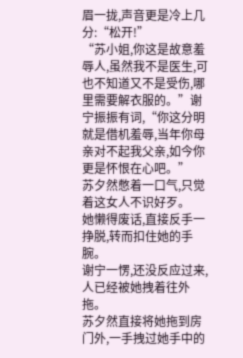眉一拢,声音更是冷上几分:“松开!”
“苏小姐,你这是故意羞辱人,虽然我不是医生,可也不知道又不是受伤,哪里需要解衣服的。”谢宁振振有词,“你这分明就是借机羞辱,当年你母亲对不起我父亲,如今你更是怀恨在心吧。”
苏夕然憋着一口气,只觉着这女人不识好歹。
她懒得废话,直接反手一挣脱,转而扣住她的手腕。
谢宁一愣,还没反应过来,人已经被她拽着往外拖。
苏夕然直接将她拖到房门外,一手拽过她手中的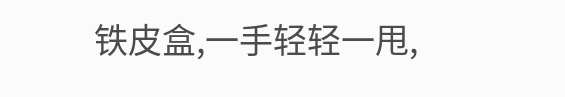铁皮盒,一手轻轻一甩,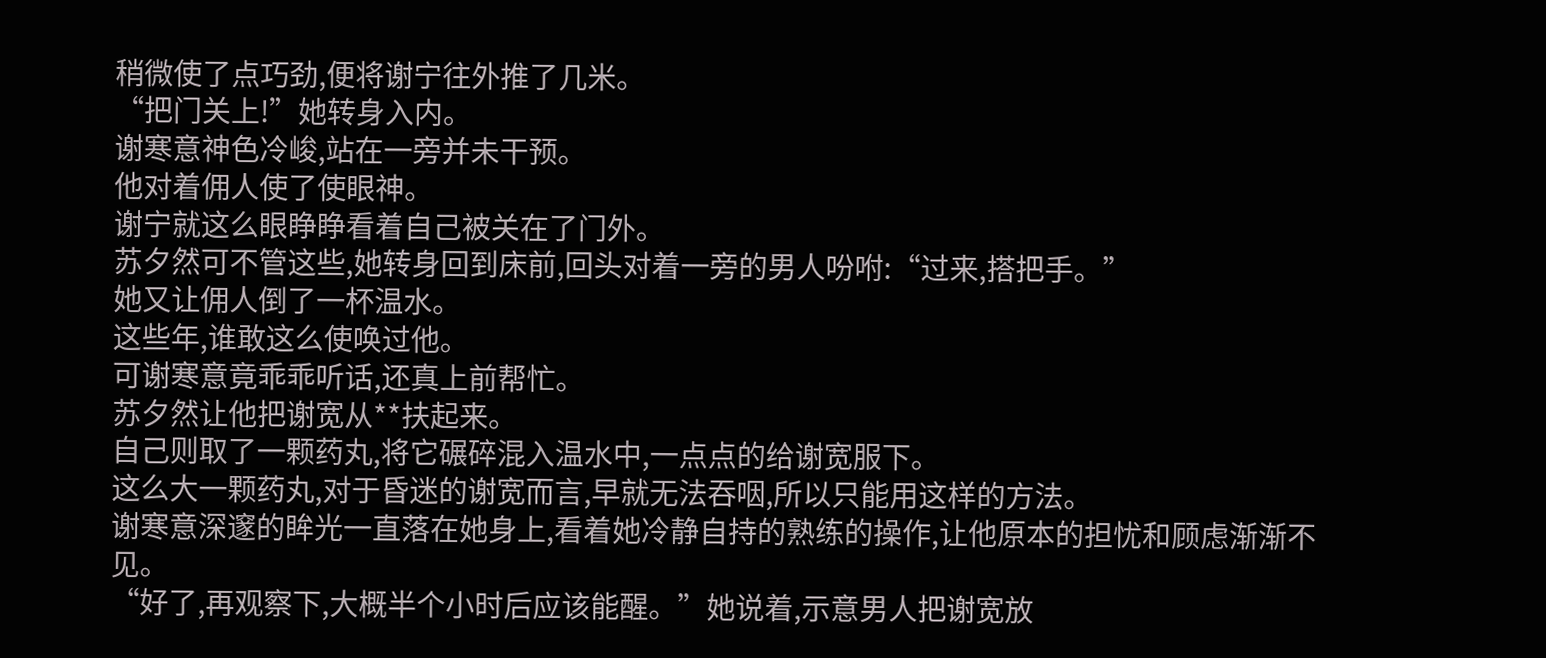稍微使了点巧劲,便将谢宁往外推了几米。
“把门关上!”她转身入内。
谢寒意神色冷峻,站在一旁并未干预。
他对着佣人使了使眼神。
谢宁就这么眼睁睁看着自己被关在了门外。
苏夕然可不管这些,她转身回到床前,回头对着一旁的男人吩咐:“过来,搭把手。”
她又让佣人倒了一杯温水。
这些年,谁敢这么使唤过他。
可谢寒意竟乖乖听话,还真上前帮忙。
苏夕然让他把谢宽从**扶起来。
自己则取了一颗药丸,将它碾碎混入温水中,一点点的给谢宽服下。
这么大一颗药丸,对于昏迷的谢宽而言,早就无法吞咽,所以只能用这样的方法。
谢寒意深邃的眸光一直落在她身上,看着她冷静自持的熟练的操作,让他原本的担忧和顾虑渐渐不见。
“好了,再观察下,大概半个小时后应该能醒。”她说着,示意男人把谢宽放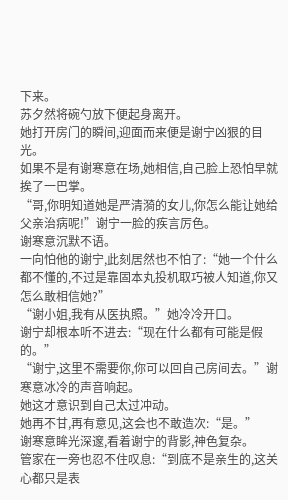下来。
苏夕然将碗勺放下便起身离开。
她打开房门的瞬间,迎面而来便是谢宁凶狠的目光。
如果不是有谢寒意在场,她相信,自己脸上恐怕早就挨了一巴掌。
“哥,你明知道她是严清漪的女儿,你怎么能让她给父亲治病呢!”谢宁一脸的疾言厉色。
谢寒意沉默不语。
一向怕他的谢宁,此刻居然也不怕了:“她一个什么都不懂的,不过是靠固本丸投机取巧被人知道,你又怎么敢相信她?”
“谢小姐,我有从医执照。”她冷冷开口。
谢宁却根本听不进去:“现在什么都有可能是假的。”
“谢宁,这里不需要你,你可以回自己房间去。”谢寒意冰冷的声音响起。
她这才意识到自己太过冲动。
她再不甘,再有意见,这会也不敢造次:“是。”
谢寒意眸光深邃,看着谢宁的背影,神色复杂。
管家在一旁也忍不住叹息:“到底不是亲生的,这关心都只是表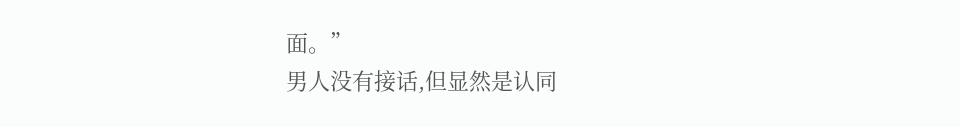面。”
男人没有接话,但显然是认同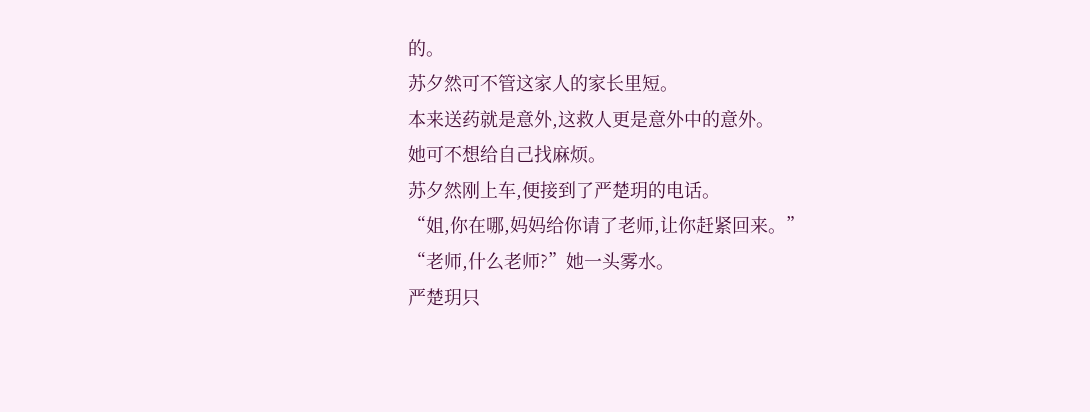的。
苏夕然可不管这家人的家长里短。
本来送药就是意外,这救人更是意外中的意外。
她可不想给自己找麻烦。
苏夕然刚上车,便接到了严楚玥的电话。
“姐,你在哪,妈妈给你请了老师,让你赶紧回来。”
“老师,什么老师?”她一头雾水。
严楚玥只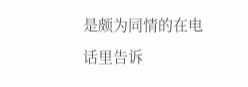是颇为同情的在电话里告诉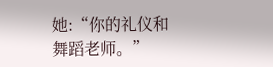她:“你的礼仪和舞蹈老师。”